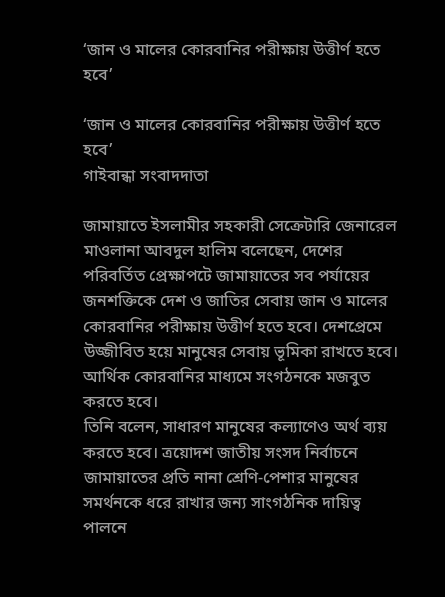‘জান ও মালের কোরবানির পরীক্ষায় উত্তীর্ণ হতে হবে’

‘জান ও মালের কোরবানির পরীক্ষায় উত্তীর্ণ হতে হবে’
গাইবান্ধা সংবাদদাতা

জামায়াতে ইসলামীর সহকারী সেক্রেটারি জেনারেল মাওলানা আবদুল হালিম বলেছেন, দেশের পরিবর্তিত প্রেক্ষাপটে জামায়াতের সব পর্যায়ের জনশক্তিকে দেশ ও জাতির সেবায় জান ও মালের কোরবানির পরীক্ষায় উত্তীর্ণ হতে হবে। দেশপ্রেমে উজ্জীবিত হয়ে মানুষের সেবায় ভূমিকা রাখতে হবে। আর্থিক কোরবানির মাধ্যমে সংগঠনকে মজবুত করতে হবে।
তিনি বলেন, সাধারণ মানুষের কল্যাণেও অর্থ ব্যয় করতে হবে। ত্রয়োদশ জাতীয় সংসদ নির্বাচনে জামায়াতের প্রতি নানা শ্রেণি-পেশার মানুষের সমর্থনকে ধরে রাখার জন্য সাংগঠনিক দায়িত্ব পালনে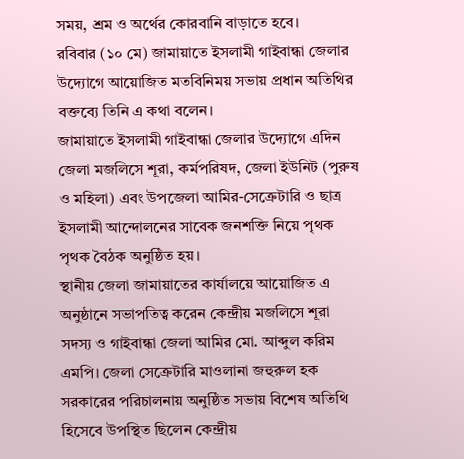সময়, শ্রম ও অর্থের কোরবানি বাড়াতে হবে।
রবিবার (১০ মে) জামায়াতে ইসলামী গাইবান্ধা জেলার উদ্যোগে আয়োজিত মতবিনিময় সভায় প্রধান অতিথির বক্তব্যে তিনি এ কথা বলেন।
জামায়াতে ইসলামী গাইবান্ধা জেলার উদ্যোগে এদিন জেলা মজলিসে শূরা, কর্মপরিষদ, জেলা ইউনিট (পুরুষ ও মহিলা) এবং উপজেলা আমির-সেক্রেটারি ও ছাত্র ইসলামী আন্দোলনের সাবেক জনশক্তি নিয়ে পৃথক পৃথক বৈঠক অনুষ্ঠিত হয়।
স্থানীয় জেলা জামায়াতের কার্যালয়ে আয়োজিত এ অনুষ্ঠানে সভাপতিত্ব করেন কেন্দ্রীয় মজলিসে শূরা সদস্য ও গাইবান্ধা জেলা আমির মো. আব্দুল করিম এমপি। জেলা সেক্রেটারি মাওলানা জহুরুল হক সরকারের পরিচালনায় অনুষ্ঠিত সভায় বিশেষ অতিথি হিসেবে উপস্থিত ছিলেন কেন্দ্রীয়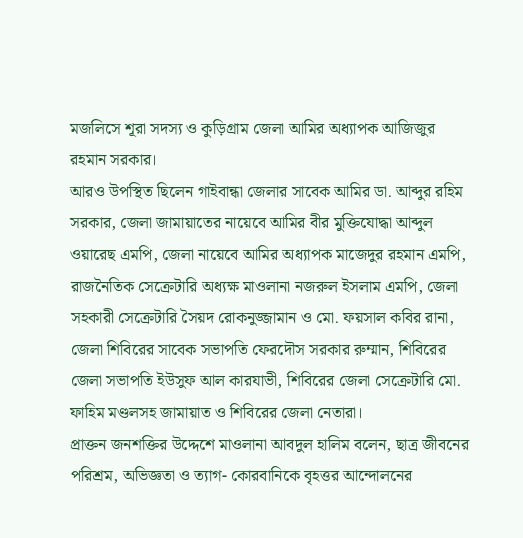মজলিসে শূরা সদস্য ও কুড়িগ্রাম জেলা আমির অধ্যাপক আজিজুর রহমান সরকার।
আরও উপস্থিত ছিলেন গাইবান্ধা জেলার সাবেক আমির ডা. আব্দুর রহিম সরকার, জেলা জামায়াতের নায়েবে আমির বীর মুক্তিযোদ্ধা আব্দুল ওয়ারেছ এমপি, জেলা নায়েবে আমির অধ্যাপক মাজেদুর রহমান এমপি, রাজনৈতিক সেক্রেটারি অধ্যক্ষ মাওলানা নজরুল ইসলাম এমপি, জেলা সহকারী সেক্রেটারি সৈয়দ রোকনুজ্জামান ও মো. ফয়সাল কবির রানা, জেলা শিবিরের সাবেক সভাপতি ফেরদৌস সরকার রুম্মান, শিবিরের জেলা সভাপতি ইউসুফ আল কারযাভী, শিবিরের জেলা সেক্রেটারি মো. ফাহিম মণ্ডলসহ জামায়াত ও শিবিরের জেলা নেতারা।
প্রাক্তন জনশক্তির উদ্দেশে মাওলানা আবদুল হালিম বলেন, ছাত্র জীবনের পরিশ্রম, অভিজ্ঞতা ও ত্যাগ- কোরবানিকে বৃহত্তর আন্দোলনের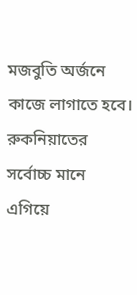মজবুতি অর্জনে কাজে লাগাতে হবে। রুকনিয়াতের সর্বোচ্চ মানে এগিয়ে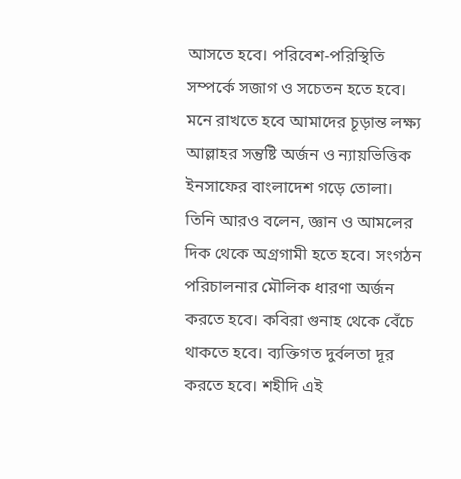আসতে হবে। পরিবেশ-পরিস্থিতি সম্পর্কে সজাগ ও সচেতন হতে হবে। মনে রাখতে হবে আমাদের চূড়ান্ত লক্ষ্য আল্লাহর সন্তুষ্টি অর্জন ও ন্যায়ভিত্তিক ইনসাফের বাংলাদেশ গড়ে তোলা।
তিনি আরও বলেন, জ্ঞান ও আমলের দিক থেকে অগ্রগামী হতে হবে। সংগঠন পরিচালনার মৌলিক ধারণা অর্জন করতে হবে। কবিরা গুনাহ থেকে বেঁচে থাকতে হবে। ব্যক্তিগত দুর্বলতা দূর করতে হবে। শহীদি এই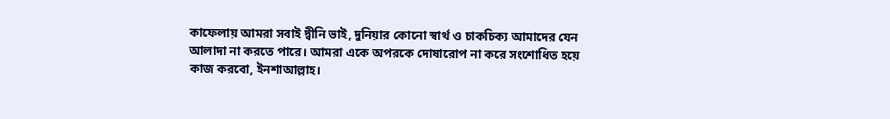কাফেলায় আমরা সবাই দ্বীনি ভাই, দুনিয়ার কোনো স্বার্থ ও চাকচিক্য আমাদের যেন আলাদা না করতে পারে। আমরা একে অপরকে দোষারোপ না করে সংশোধিত হয়ে কাজ করবো, ইনশাআল্লাহ।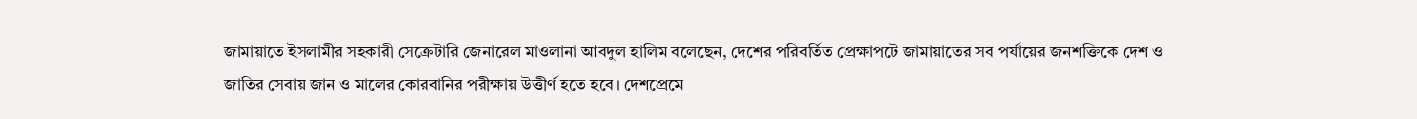জামায়াতে ইসলামীর সহকারী সেক্রেটারি জেনারেল মাওলানা আবদুল হালিম বলেছেন, দেশের পরিবর্তিত প্রেক্ষাপটে জামায়াতের সব পর্যায়ের জনশক্তিকে দেশ ও জাতির সেবায় জান ও মালের কোরবানির পরীক্ষায় উত্তীর্ণ হতে হবে। দেশপ্রেমে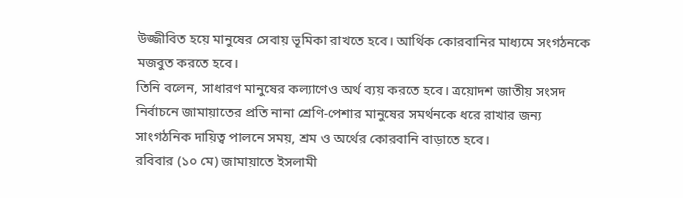উজ্জীবিত হয়ে মানুষের সেবায় ভূমিকা রাখতে হবে। আর্থিক কোরবানির মাধ্যমে সংগঠনকে মজবুত করতে হবে।
তিনি বলেন, সাধারণ মানুষের কল্যাণেও অর্থ ব্যয় করতে হবে। ত্রয়োদশ জাতীয় সংসদ নির্বাচনে জামায়াতের প্রতি নানা শ্রেণি-পেশার মানুষের সমর্থনকে ধরে রাখার জন্য সাংগঠনিক দায়িত্ব পালনে সময়, শ্রম ও অর্থের কোরবানি বাড়াতে হবে।
রবিবার (১০ মে) জামায়াতে ইসলামী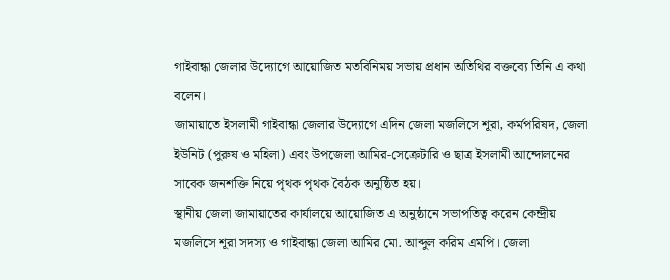গাইবান্ধা জেলার উদ্যোগে আয়োজিত মতবিনিময় সভায় প্রধান অতিথির বক্তব্যে তিনি এ কথা বলেন।
জামায়াতে ইসলামী গাইবান্ধা জেলার উদ্যোগে এদিন জেলা মজলিসে শূরা, কর্মপরিষদ, জেলা ইউনিট (পুরুষ ও মহিলা) এবং উপজেলা আমির-সেক্রেটারি ও ছাত্র ইসলামী আন্দোলনের সাবেক জনশক্তি নিয়ে পৃথক পৃথক বৈঠক অনুষ্ঠিত হয়।
স্থানীয় জেলা জামায়াতের কার্যালয়ে আয়োজিত এ অনুষ্ঠানে সভাপতিত্ব করেন কেন্দ্রীয় মজলিসে শূরা সদস্য ও গাইবান্ধা জেলা আমির মো. আব্দুল করিম এমপি। জেলা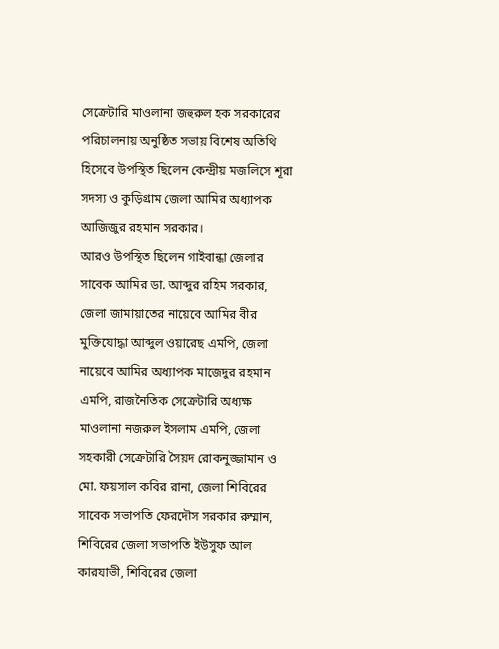সেক্রেটারি মাওলানা জহুরুল হক সরকারের পরিচালনায় অনুষ্ঠিত সভায় বিশেষ অতিথি হিসেবে উপস্থিত ছিলেন কেন্দ্রীয় মজলিসে শূরা সদস্য ও কুড়িগ্রাম জেলা আমির অধ্যাপক আজিজুর রহমান সরকার।
আরও উপস্থিত ছিলেন গাইবান্ধা জেলার সাবেক আমির ডা. আব্দুর রহিম সরকার, জেলা জামায়াতের নায়েবে আমির বীর মুক্তিযোদ্ধা আব্দুল ওয়ারেছ এমপি, জেলা নায়েবে আমির অধ্যাপক মাজেদুর রহমান এমপি, রাজনৈতিক সেক্রেটারি অধ্যক্ষ মাওলানা নজরুল ইসলাম এমপি, জেলা সহকারী সেক্রেটারি সৈয়দ রোকনুজ্জামান ও মো. ফয়সাল কবির রানা, জেলা শিবিরের সাবেক সভাপতি ফেরদৌস সরকার রুম্মান, শিবিরের জেলা সভাপতি ইউসুফ আল কারযাভী, শিবিরের জেলা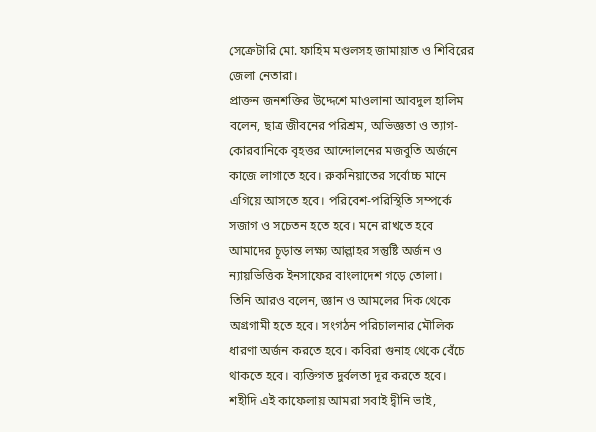সেক্রেটারি মো. ফাহিম মণ্ডলসহ জামায়াত ও শিবিরের জেলা নেতারা।
প্রাক্তন জনশক্তির উদ্দেশে মাওলানা আবদুল হালিম বলেন, ছাত্র জীবনের পরিশ্রম, অভিজ্ঞতা ও ত্যাগ- কোরবানিকে বৃহত্তর আন্দোলনের মজবুতি অর্জনে কাজে লাগাতে হবে। রুকনিয়াতের সর্বোচ্চ মানে এগিয়ে আসতে হবে। পরিবেশ-পরিস্থিতি সম্পর্কে সজাগ ও সচেতন হতে হবে। মনে রাখতে হবে আমাদের চূড়ান্ত লক্ষ্য আল্লাহর সন্তুষ্টি অর্জন ও ন্যায়ভিত্তিক ইনসাফের বাংলাদেশ গড়ে তোলা।
তিনি আরও বলেন, জ্ঞান ও আমলের দিক থেকে অগ্রগামী হতে হবে। সংগঠন পরিচালনার মৌলিক ধারণা অর্জন করতে হবে। কবিরা গুনাহ থেকে বেঁচে থাকতে হবে। ব্যক্তিগত দুর্বলতা দূর করতে হবে। শহীদি এই কাফেলায় আমরা সবাই দ্বীনি ভাই,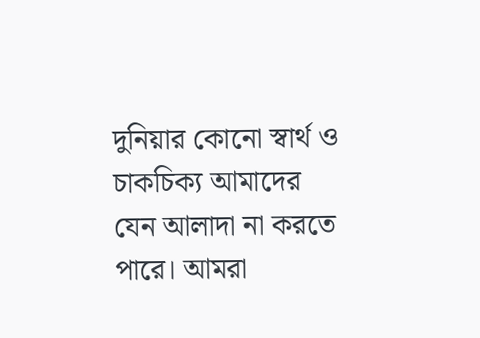দুনিয়ার কোনো স্বার্থ ও চাকচিক্য আমাদের যেন আলাদা না করতে পারে। আমরা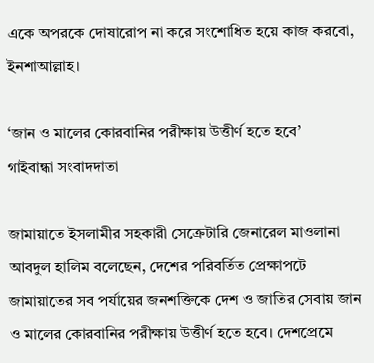একে অপরকে দোষারোপ না করে সংশোধিত হয়ে কাজ করবো, ইনশাআল্লাহ।

‘জান ও মালের কোরবানির পরীক্ষায় উত্তীর্ণ হতে হবে’
গাইবান্ধা সংবাদদাতা

জামায়াতে ইসলামীর সহকারী সেক্রেটারি জেনারেল মাওলানা আবদুল হালিম বলেছেন, দেশের পরিবর্তিত প্রেক্ষাপটে জামায়াতের সব পর্যায়ের জনশক্তিকে দেশ ও জাতির সেবায় জান ও মালের কোরবানির পরীক্ষায় উত্তীর্ণ হতে হবে। দেশপ্রেমে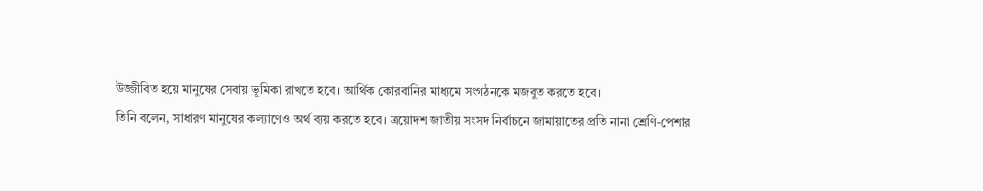উজ্জীবিত হয়ে মানুষের সেবায় ভূমিকা রাখতে হবে। আর্থিক কোরবানির মাধ্যমে সংগঠনকে মজবুত করতে হবে।
তিনি বলেন, সাধারণ মানুষের কল্যাণেও অর্থ ব্যয় করতে হবে। ত্রয়োদশ জাতীয় সংসদ নির্বাচনে জামায়াতের প্রতি নানা শ্রেণি-পেশার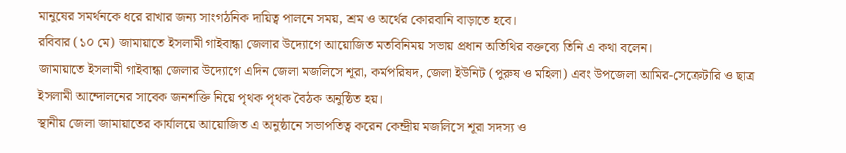মানুষের সমর্থনকে ধরে রাখার জন্য সাংগঠনিক দায়িত্ব পালনে সময়, শ্রম ও অর্থের কোরবানি বাড়াতে হবে।
রবিবার (১০ মে) জামায়াতে ইসলামী গাইবান্ধা জেলার উদ্যোগে আয়োজিত মতবিনিময় সভায় প্রধান অতিথির বক্তব্যে তিনি এ কথা বলেন।
জামায়াতে ইসলামী গাইবান্ধা জেলার উদ্যোগে এদিন জেলা মজলিসে শূরা, কর্মপরিষদ, জেলা ইউনিট (পুরুষ ও মহিলা) এবং উপজেলা আমির-সেক্রেটারি ও ছাত্র ইসলামী আন্দোলনের সাবেক জনশক্তি নিয়ে পৃথক পৃথক বৈঠক অনুষ্ঠিত হয়।
স্থানীয় জেলা জামায়াতের কার্যালয়ে আয়োজিত এ অনুষ্ঠানে সভাপতিত্ব করেন কেন্দ্রীয় মজলিসে শূরা সদস্য ও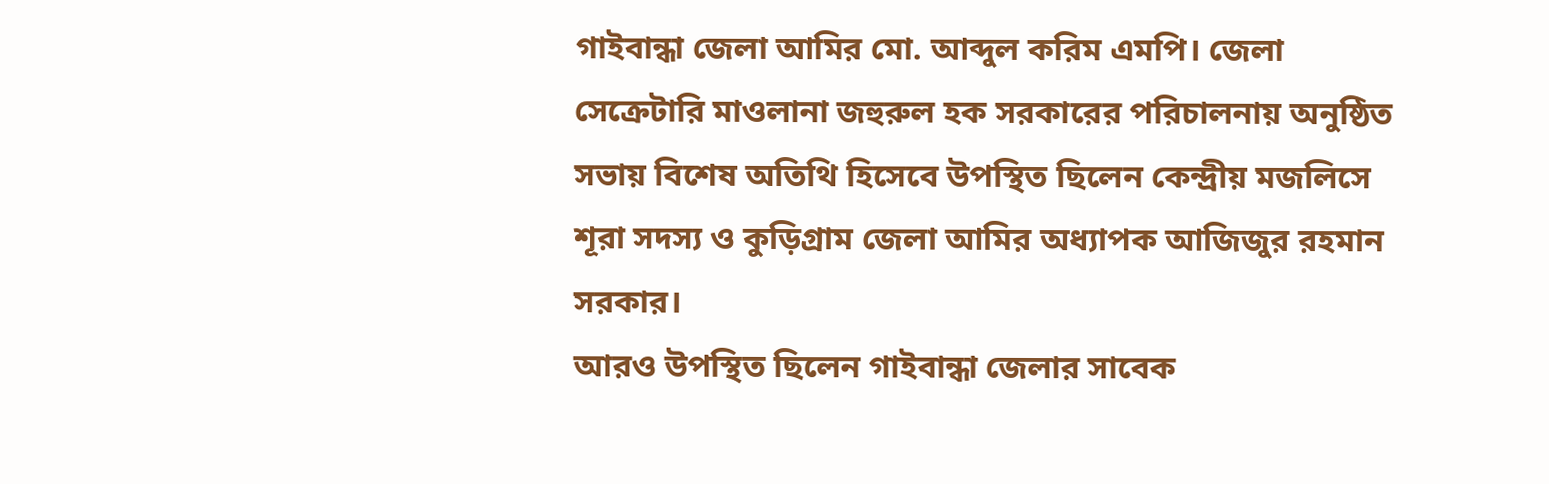গাইবান্ধা জেলা আমির মো. আব্দুল করিম এমপি। জেলা সেক্রেটারি মাওলানা জহুরুল হক সরকারের পরিচালনায় অনুষ্ঠিত সভায় বিশেষ অতিথি হিসেবে উপস্থিত ছিলেন কেন্দ্রীয় মজলিসে শূরা সদস্য ও কুড়িগ্রাম জেলা আমির অধ্যাপক আজিজুর রহমান সরকার।
আরও উপস্থিত ছিলেন গাইবান্ধা জেলার সাবেক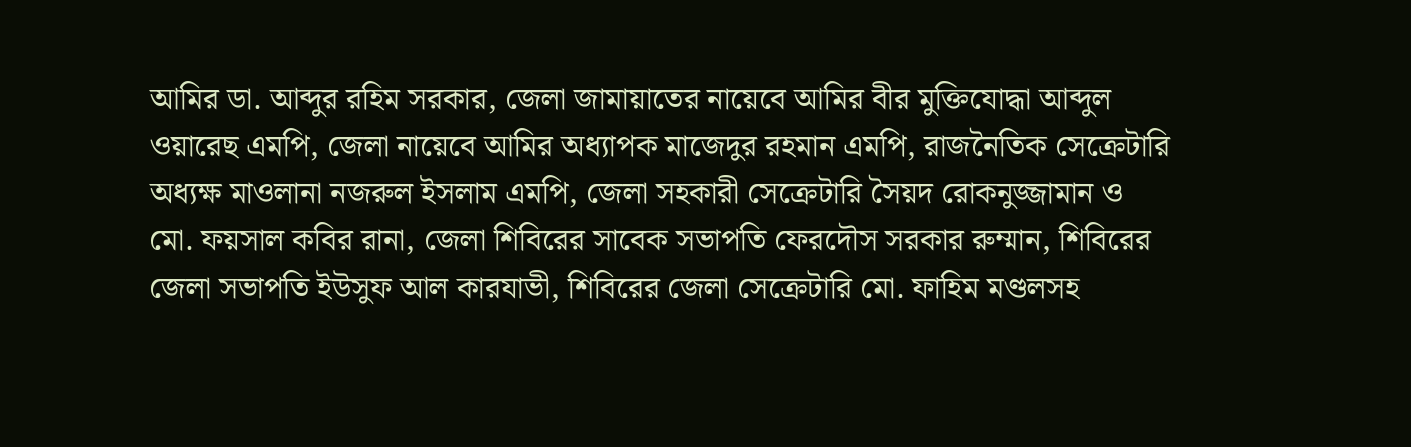আমির ডা. আব্দুর রহিম সরকার, জেলা জামায়াতের নায়েবে আমির বীর মুক্তিযোদ্ধা আব্দুল ওয়ারেছ এমপি, জেলা নায়েবে আমির অধ্যাপক মাজেদুর রহমান এমপি, রাজনৈতিক সেক্রেটারি অধ্যক্ষ মাওলানা নজরুল ইসলাম এমপি, জেলা সহকারী সেক্রেটারি সৈয়দ রোকনুজ্জামান ও মো. ফয়সাল কবির রানা, জেলা শিবিরের সাবেক সভাপতি ফেরদৌস সরকার রুম্মান, শিবিরের জেলা সভাপতি ইউসুফ আল কারযাভী, শিবিরের জেলা সেক্রেটারি মো. ফাহিম মণ্ডলসহ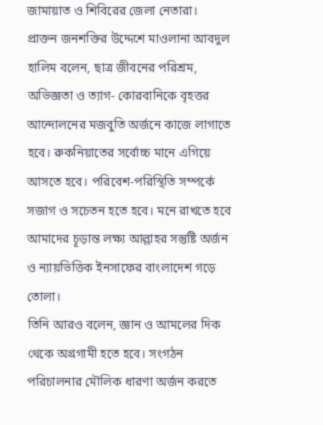জামায়াত ও শিবিরের জেলা নেতারা।
প্রাক্তন জনশক্তির উদ্দেশে মাওলানা আবদুল হালিম বলেন, ছাত্র জীবনের পরিশ্রম, অভিজ্ঞতা ও ত্যাগ- কোরবানিকে বৃহত্তর আন্দোলনের মজবুতি অর্জনে কাজে লাগাতে হবে। রুকনিয়াতের সর্বোচ্চ মানে এগিয়ে আসতে হবে। পরিবেশ-পরিস্থিতি সম্পর্কে সজাগ ও সচেতন হতে হবে। মনে রাখতে হবে আমাদের চূড়ান্ত লক্ষ্য আল্লাহর সন্তুষ্টি অর্জন ও ন্যায়ভিত্তিক ইনসাফের বাংলাদেশ গড়ে তোলা।
তিনি আরও বলেন, জ্ঞান ও আমলের দিক থেকে অগ্রগামী হতে হবে। সংগঠন পরিচালনার মৌলিক ধারণা অর্জন করতে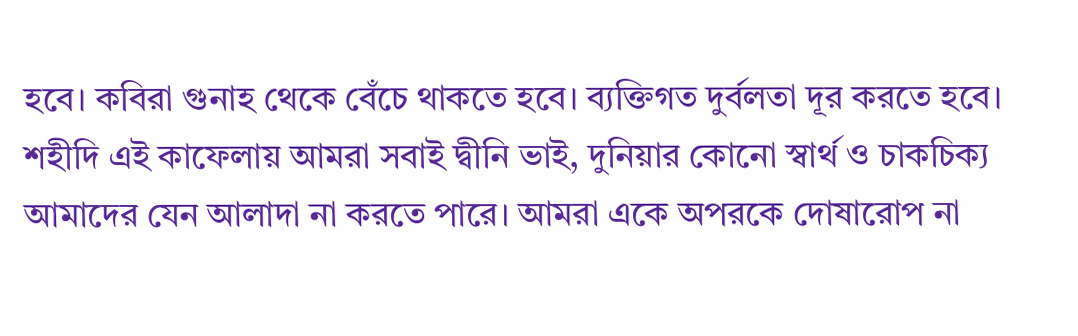হবে। কবিরা গুনাহ থেকে বেঁচে থাকতে হবে। ব্যক্তিগত দুর্বলতা দূর করতে হবে। শহীদি এই কাফেলায় আমরা সবাই দ্বীনি ভাই, দুনিয়ার কোনো স্বার্থ ও চাকচিক্য আমাদের যেন আলাদা না করতে পারে। আমরা একে অপরকে দোষারোপ না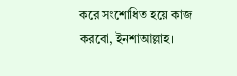করে সংশোধিত হয়ে কাজ করবো, ইনশাআল্লাহ।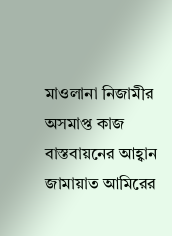মাওলানা নিজামীর অসমাপ্ত কাজ বাস্তবায়নের আহ্বান জামায়াত আমিরের